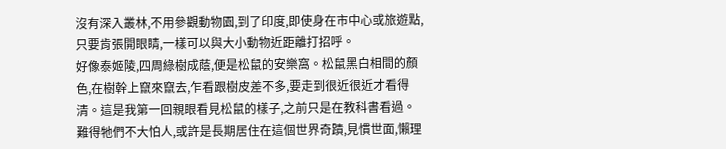沒有深入叢林,不用參觀動物園,到了印度,即使身在市中心或旅遊點,只要肯張開眼睛,一樣可以與大小動物近距離打招呼。
好像泰姬陵,四周綠樹成蔭,便是松鼠的安樂窩。松鼠黑白相間的顏色,在樹幹上竄來竄去,乍看跟樹皮差不多,要走到很近很近才看得清。這是我第一回親眼看見松鼠的樣子,之前只是在教科書看過。難得牠們不大怕人,或許是長期居住在這個世界奇蹟,見慣世面,懶理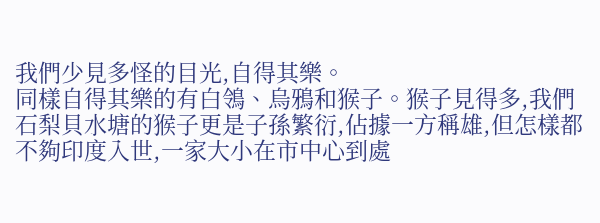我們少見多怪的目光,自得其樂。
同樣自得其樂的有白鴒、烏鴉和猴子。猴子見得多,我們石梨貝水塘的猴子更是子孫繁衍,佔據一方稱雄,但怎樣都不夠印度入世,一家大小在市中心到處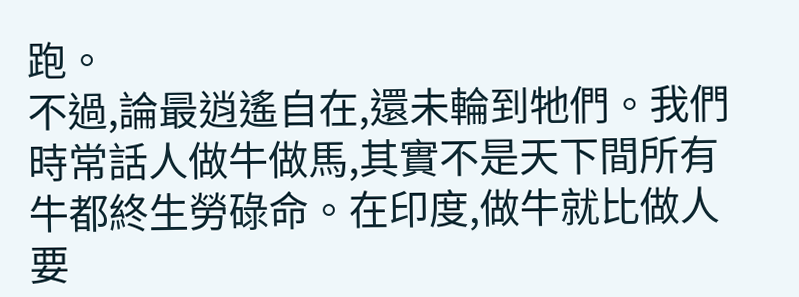跑。
不過,論最逍遙自在,還未輪到牠們。我們時常話人做牛做馬,其實不是天下間所有牛都終生勞碌命。在印度,做牛就比做人要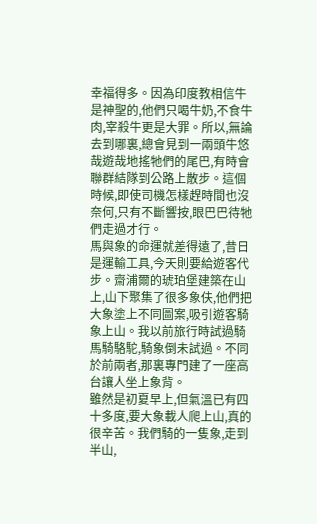幸福得多。因為印度教相信牛是神聖的,他們只喝牛奶,不食牛肉,宰殺牛更是大罪。所以,無論去到哪裏,總會見到一兩頭牛悠哉遊哉地搖牠們的尾巴,有時會聯群結隊到公路上散步。這個時候,即使司機怎樣趕時間也沒奈何,只有不斷響按,眼巴巴待牠們走過才行。
馬與象的命運就差得遠了,昔日是運輸工具,今天則要給遊客代步。齋浦爾的琥珀堡建築在山上,山下聚集了很多象伕,他們把大象塗上不同圖案,吸引遊客騎象上山。我以前旅行時試過騎馬騎駱駝,騎象倒未試過。不同於前兩者,那裏專門建了一座高台讓人坐上象背。
雖然是初夏早上,但氣溫已有四十多度,要大象載人爬上山,真的很辛苦。我們騎的一隻象,走到半山,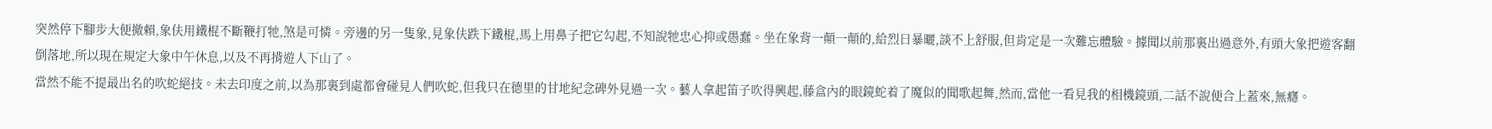突然停下腳步大便撤賴,象伕用鐵棍不斷鞭打牠,煞是可憐。旁邊的另一隻象,見象伕跌下鐵棍,馬上用鼻子把它勾起,不知說牠忠心抑或愚蠢。坐在象背一顛一顛的,給烈日暴曬,談不上舒服,但肯定是一次難忘體驗。據聞以前那裏出過意外,有頭大象把遊客翻倒落地,所以現在規定大象中午休息,以及不再揹遊人下山了。
當然不能不提最出名的吹蛇絕技。未去印度之前,以為那裏到處都會碰見人們吹蛇,但我只在德里的甘地紀念碑外見過一次。藝人拿起笛子吹得興起,藤盒內的眼鏡蛇着了魔似的聞歌起舞,然而,當他一看見我的相機鏡頭,二話不說便合上蓋來,無癮。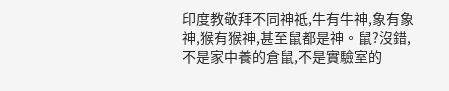印度教敬拜不同神祗,牛有牛神,象有象神,猴有猴神,甚至鼠都是神。鼠?沒錯,不是家中養的倉鼠,不是實驗室的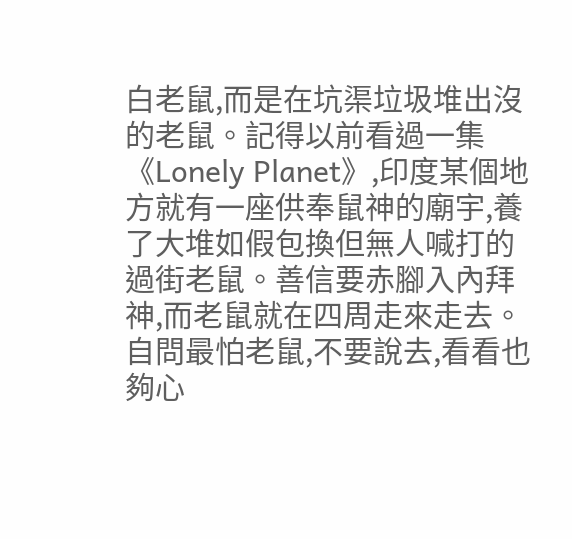白老鼠,而是在坑渠垃圾堆出沒的老鼠。記得以前看過一集《Lonely Planet》,印度某個地方就有一座供奉鼠神的廟宇,養了大堆如假包換但無人喊打的過街老鼠。善信要赤腳入內拜神,而老鼠就在四周走來走去。自問最怕老鼠,不要說去,看看也夠心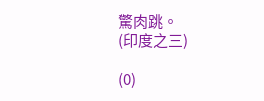驚肉跳。
(印度之三)

(0)